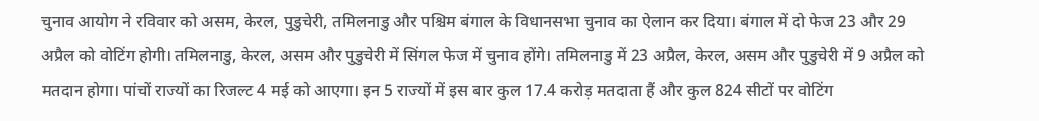चुनाव आयोग ने रविवार को असम, केरल, पुडुचेरी, तमिलनाडु और पश्चिम बंगाल के विधानसभा चुनाव का ऐलान कर दिया। बंगाल में दो फेज 23 और 29 अप्रैल को वोटिंग होगी। तमिलनाडु, केरल, असम और पुडुचेरी में सिंगल फेज में चुनाव होंगे। तमिलनाडु में 23 अप्रैल, केरल, असम और पुडुचेरी में 9 अप्रैल को मतदान होगा। पांचों राज्यों का रिजल्ट 4 मई को आएगा। इन 5 राज्यों में इस बार कुल 17.4 करोड़ मतदाता हैं और कुल 824 सीटों पर वोटिंग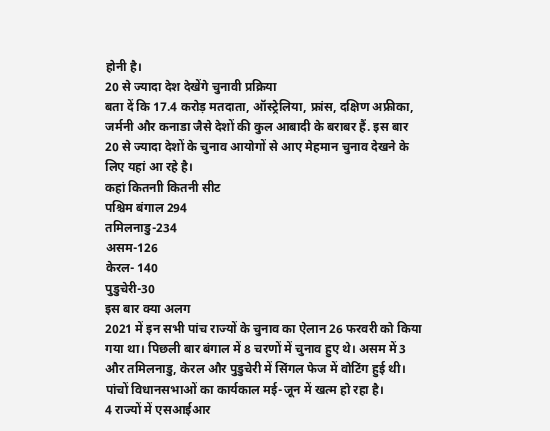होनी है।
20 से ज्यादा देश देखेंगे चुनावी प्रक्रिया
बता दें कि 17.4 करोड़ मतदाता, ऑस्ट्रेलिया, फ्रांस, दक्षिण अफ्रीका, जर्मनी और कनाडा जैसे देशों की कुल आबादी के बराबर हैं. इस बार 20 से ज्यादा देशों के चुनाव आयोगों से आए मेहमान चुनाव देखने के लिए यहां आ रहे है।
कहां कितनाी कितनी सीट
पश्चिम बंगाल 294
तमिलनाडु-234
असम-126
केरल- 140
पुडुचेरी-30
इस बार क्या अलग
2021 में इन सभी पांच राज्यों के चुनाव का ऐलान 26 फरवरी को किया गया था। पिछली बार बंगाल में 8 चरणों में चुनाव हुए थे। असम में 3 और तमिलनाडु, केरल और पुडुचेरी में सिंगल फेज में वोटिंग हुई थी। पांचों विधानसभाओं का कार्यकाल मई-जून में खत्म हो रहा है।
4 राज्यों में एसआईआर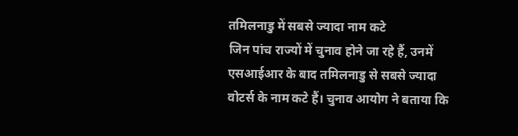तमिलनाडु में सबसे ज्यादा नाम कटे
जिन पांच राज्यों में चुनाव होने जा रहे हैं, उनमें एसआईआर के बाद तमिलनाडु से सबसे ज्यादा वोटर्स के नाम कटे हैं। चुनाव आयोग ने बताया कि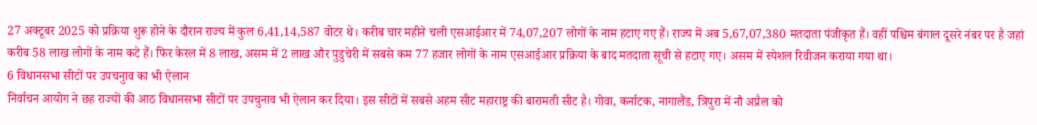27 अक्टूबर 2025 को प्रक्रिया शुरू होने के दौरान राज्य में कुल 6,41,14,587 वोटर थे। करीब चार महीने चली एसआईआर में 74,07,207 लोगों के नाम हटाए गए हैं। राज्य में अब 5,67,07,380 मतदाता पंजीकृत हैं। वहीं पश्चिम बंगाल दूसरे नंबर पर है जहां करीब 58 लाख लोगों के नाम कटे हैं। फिर केरल में 8 लाख, असम में 2 लाख और पुडुचेरी में सबसे कम 77 हजार लोगों के नाम एसआईआर प्रक्रिया के बाद मतदाता सूची से हटाए गए। असम में स्पेशल रिवीजन कराया गया था।
6 विधानसभा सीटों पर उपचनुाव का भी ऐलान
निर्वाचन आयोग ने छह राज्यों की आठ विधानसभा सीटों पर उपचुनाव भी ऐलान कर दिया। इस सीटों में सबसे अहम सीट महाराष्ट्र की बारामती सीट है। गोवा, कर्नाटक, नागालैंड, त्रिपुरा में नौ अप्रैल को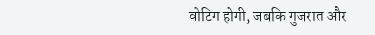वोटिग होगी, जबकि गुजरात और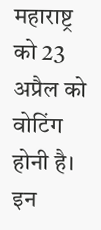महाराष्ट्र को 23 अप्रैल को वोटिंग होनी है। इन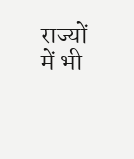राज्यों में भी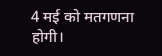4 मई को मतगणना होगी।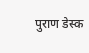पुराण डेस्क